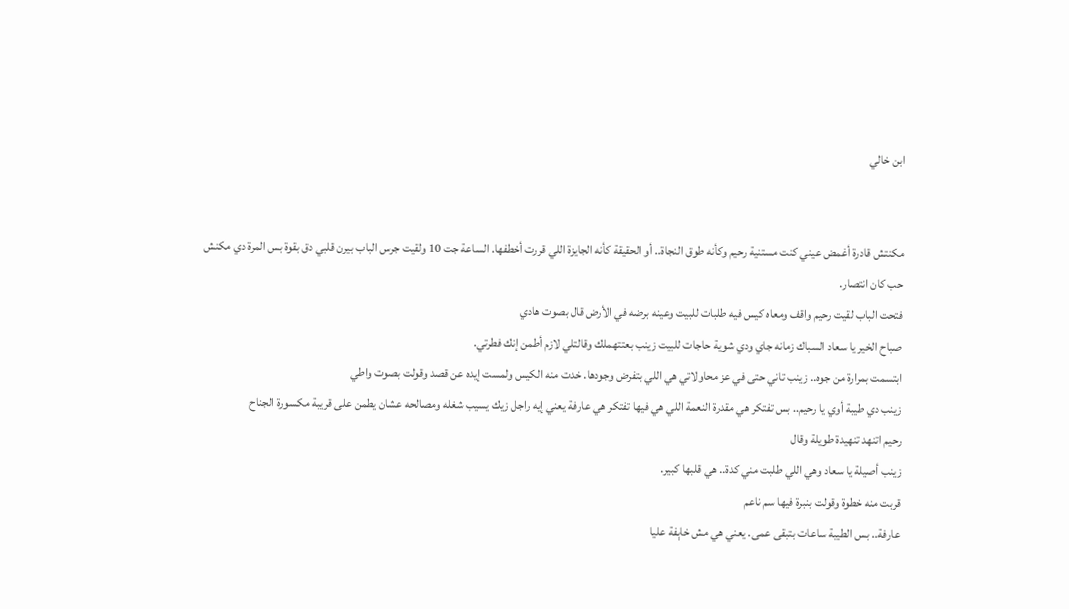ابن خالي


مكنتش قادرة أغمض عيني كنت مستنية رحيم وكأنه طوق النجاة.. أو الحقيقة كأنه الجايزة اللي قررت أخطفها. الساعة جت 10 ولقيت جرس الباب بيرن قلبي دق بقوة بس المرة دي مكنش حب كان انتصار.
فتحت الباب لقيت رحيم واقف ومعاه كيس فيه طلبات للبيت وعينه برضه في الأرض قال بصوت هادي
صباح الخير يا سعاد السباك زمانه جاي ودي شوية حاجات للبيت زينب بعتتهملك وقالتلي لازم أطمن إنك فطرتي.
ابتسمت بمرارة من جوه.. زينب تاني حتى في عز محاولاتي هي اللي بتفرض وجودها. خدت منه الكيس ولمست إيده عن قصد وقولت بصوت واطي
زينب دي طيبة أوي يا رحيم.. بس تفتكر هي مقدرة النعمة اللي هي فيها تفتكر هي عارفة يعني إيه راجل زيك يسيب شغله ومصالحه عشان يطمن على قريبة مکسورة الجناح
رحيم اتنهد تنهيدة طويلة وقال
زينب أصيلة يا سعاد وهي اللي طلبت مني كدة.. هي قلبها كبير.
قربت منه خطوة وقولت بنبرة فيها سم ناعم
عارفة.. بس الطيبة ساعات بتبقى عمى. يعني هي مش خاېفة عليا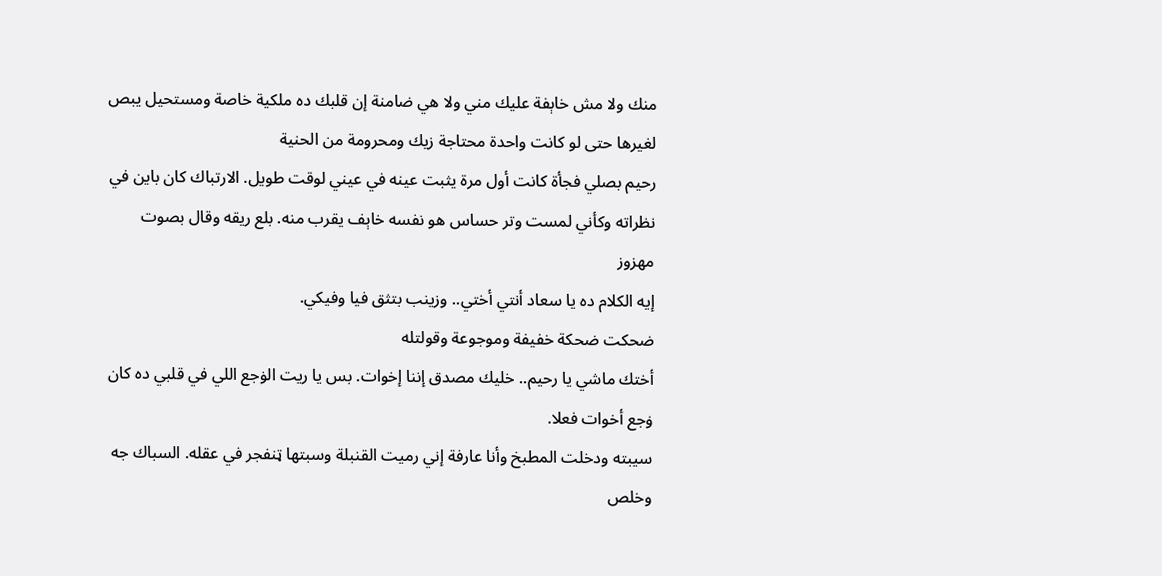منك ولا مش خاېفة عليك مني ولا هي ضامنة إن قلبك ده ملكية خاصة ومستحيل يبص لغيرها حتى لو كانت واحدة محتاجة زيك ومحرومة من الحنية
رحيم بصلي فجأة كانت أول مرة يثبت عينه في عيني لوقت طويل. الارتباك كان باين في نظراته وكأني لمست وتر حساس هو نفسه خاېف يقرب منه. بلع ريقه وقال بصوت مهزوز
إيه الكلام ده يا سعاد أنتي أختي.. وزينب بتثق فيا وفيكي.
ضحكت ضحكة خفيفة وموجوعة وقولتله
أختك ماشي يا رحيم.. خليك مصدق إننا إخوات. بس يا ريت الۏجع اللي في قلبي ده كان ۏجع أخوات فعلا.
سيبته ودخلت المطبخ وأنا عارفة إني رميت القنبلة وسبتها ټنفجر في عقله. السباك جه وخلص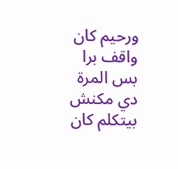ورحيم كان واقف برا بس المرة دي مكنش بيتكلم كان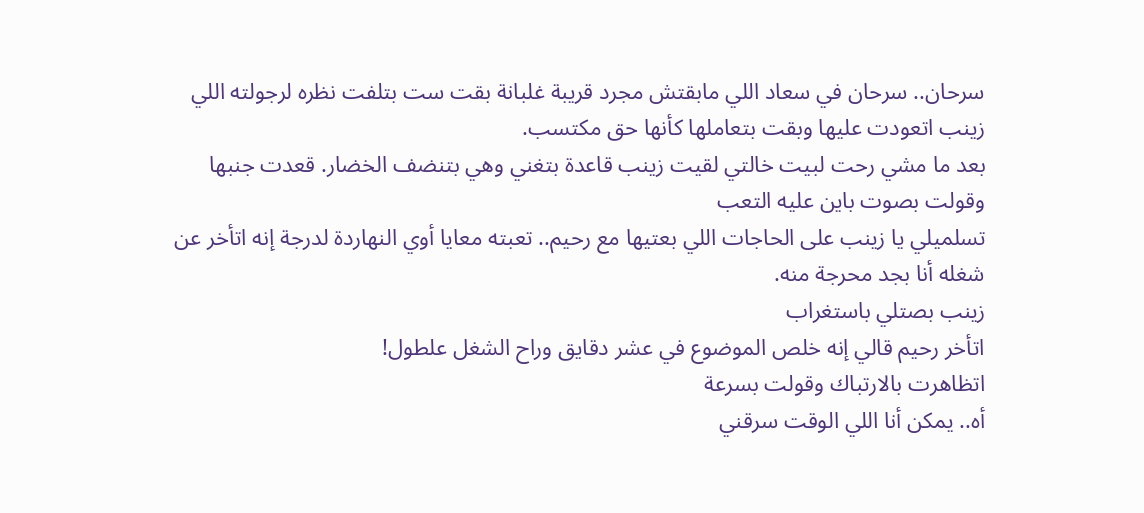سرحان.. سرحان في سعاد اللي مابقتش مجرد قريبة غلبانة بقت ست بتلفت نظره لرجولته اللي زينب اتعودت عليها وبقت بتعاملها كأنها حق مكتسب.
بعد ما مشي رحت لبيت خالتي لقيت زينب قاعدة بتغني وهي بتنضف الخضار. قعدت جنبها وقولت بصوت باين عليه التعب
تسلميلي يا زينب على الحاجات اللي بعتيها مع رحيم.. تعبته معايا أوي النهاردة لدرجة إنه اتأخر عن شغله أنا بجد محرجة منه.
زينب بصتلي باستغراب
اتأخر رحيم قالي إنه خلص الموضوع في عشر دقايق وراح الشغل علطول!
اتظاهرت بالارتباك وقولت بسرعة
أه.. يمكن أنا اللي الوقت سرقني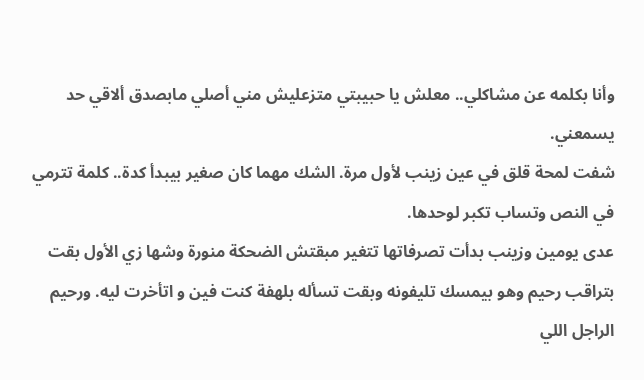وأنا بكلمه عن مشاكلي.. معلش يا حبيبتي متزعليش مني أصلي مابصدق ألاقي حد يسمعني.
شفت لمحة قلق في عين زينب لأول مرة. الشك مهما كان صغير بيبدأ كدة.. كلمة تترمي في النص وتساب تكبر لوحدها.
عدى يومين وزينب بدأت تصرفاتها تتغير مبقتش الضحكة منورة وشها زي الأول بقت بتراقب رحيم وهو بيمسك تليفونه وبقت تسأله بلهفة كنت فين و اتأخرت ليه. ورحيم الراجل اللي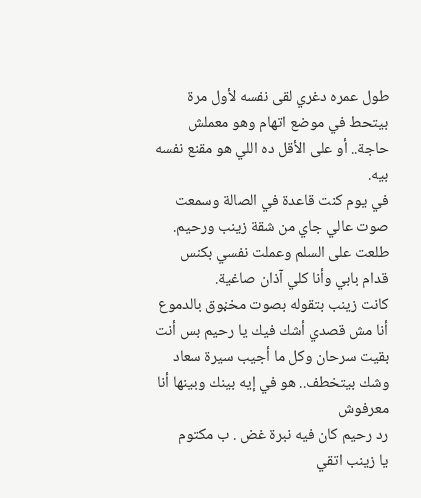طول عمره دغري لقى نفسه لأول مرة بيتحط في موضع اتهام وهو معملش حاجة.. أو على الأقل ده اللي هو مقنع نفسه بيه.
في يوم كنت قاعدة في الصالة وسمعت صوت عالي جاي من شقة زينب ورحيم. طلعت على السلم وعملت نفسي بكنس قدام بابي وأنا كلي آذان صاغية.
كانت زينب بتقوله بصوت مخڼوق بالدموع
أنا مش قصدي أشك فيك يا رحيم بس أنت بقيت سرحان وكل ما أجيب سيرة سعاد وشك بيتخطف.. هو في إيه بينك وبينها أنا معرفوش
رد رحيم كان فيه نبرة غض . ب مكتوم
يا زينب اتقي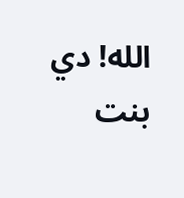الله! دي بنت